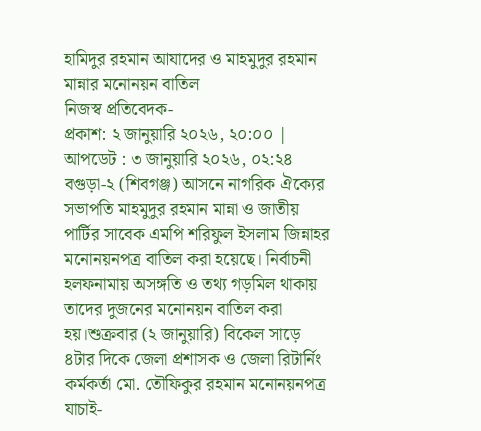হামিদুর রহমান আযাদের ও মাহমুদুর রহমান মান্নার মনোনয়ন বাতিল
নিজস্ব প্রতিবেদক-
প্রকাশ: ২ জানুয়ারি ২০২৬, ২০:০০ | আপডেট : ৩ জানুয়ারি ২০২৬, ০২:২৪
বগুড়া-২ (শিবগঞ্জ) আসনে নাগরিক ঐক্যের সভাপতি মাহমুদুর রহমান মান্না ও জাতীয় পার্টির সাবেক এমপি শরিফুল ইসলাম জিন্নাহর মনোনয়নপত্র বাতিল করা হয়েছে। নির্বাচনী হলফনামায় অসঙ্গতি ও তথ্য গড়মিল থাকায় তাদের দুজনের মনোনয়ন বাতিল করা হয়।শুক্রবার (২ জানুয়ারি) বিকেল সাড়ে ৪টার দিকে জেলা প্রশাসক ও জেলা রিটার্নিং কর্মকর্তা মো. তৌফিকুর রহমান মনোনয়নপত্র যাচাই-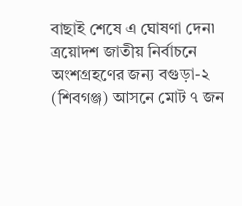বাছাই শেষে এ ঘোষণা দেন৷
ত্রয়োদশ জাতীয় নির্বাচনে অংশগ্রহণের জন্য বগুড়া-২ (শিবগঞ্জ) আসনে মোট ৭ জন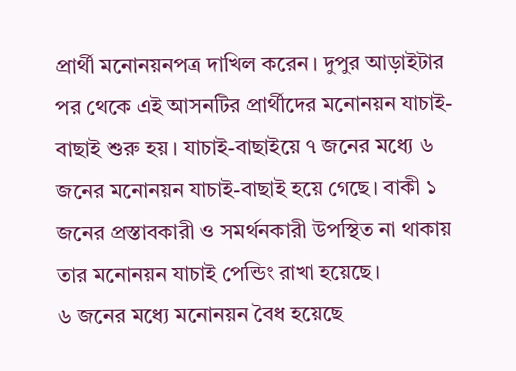প্রার্থী মনোনয়নপত্র দাখিল করেন। দুপুর আড়াইটার পর থেকে এই আসনটির প্রার্থীদের মনোনয়ন যাচাই-বাছাই শুরু হয়। যাচাই-বাছাইয়ে ৭ জনের মধ্যে ৬ জনের মনোনয়ন যাচাই-বাছাই হয়ে গেছে। বাকী ১ জনের প্রস্তাবকারী ও সমর্থনকারী উপস্থিত না থাকায় তার মনোনয়ন যাচাই পেন্ডিং রাখা হয়েছে।
৬ জনের মধ্যে মনোনয়ন বৈধ হয়েছে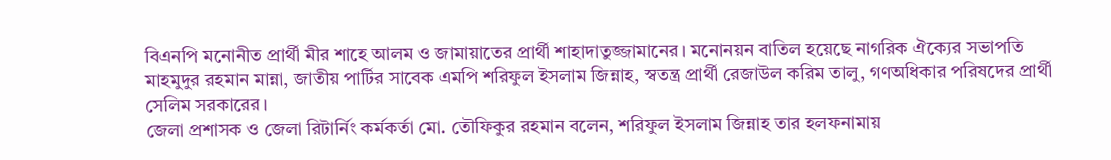বিএনপি মনোনীত প্রার্থী মীর শাহে আলম ও জামায়াতের প্রার্থী শাহাদাতুজ্জামানের। মনোনয়ন বাতিল হয়েছে নাগরিক ঐক্যের সভাপতি মাহমুদুর রহমান মান্না, জাতীয় পার্টির সাবেক এমপি শরিফুল ইসলাম জিন্নাহ, স্বতন্ত্র প্রার্থী রেজাউল করিম তালু, গণঅধিকার পরিষদের প্রার্থী সেলিম সরকারের।
জেলা প্রশাসক ও জেলা রিটার্নিং কর্মকর্তা মো. তৌফিকুর রহমান বলেন, শরিফুল ইসলাম জিন্নাহ তার হলফনামায়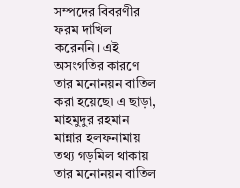সম্পদের বিবরণীর ফরম দাখিল করেননি। এই অসংগতির কারণে তার মনোনয়ন বাতিল করা হয়েছে৷ এ ছাড়া, মাহমুদুর রহমান মান্নার হলফনামায় তথ্য গড়মিল থাকায় তার মনোনয়ন বাতিল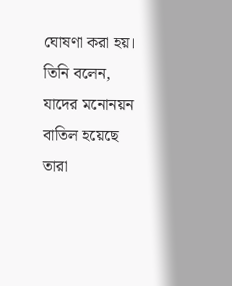ঘোষণা করা হয়। তিনি বলেন, যাদের মনোনয়ন বাতিল হয়েছে তারা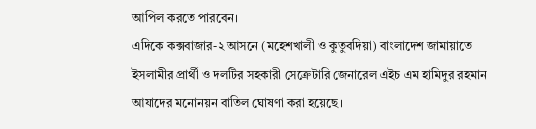আপিল করতে পারবেন।
এদিকে কক্সবাজার-২ আসনে (মহেশখালী ও কুতুবদিয়া) বাংলাদেশ জামায়াতে ইসলামীর প্রার্থী ও দলটির সহকারী সেক্রেটারি জেনারেল এইচ এম হামিদুর রহমান আযাদের মনোনয়ন বাতিল ঘোষণা করা হয়েছে।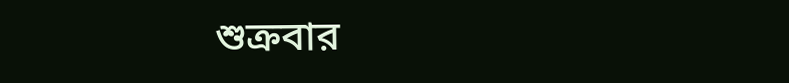শুক্রবার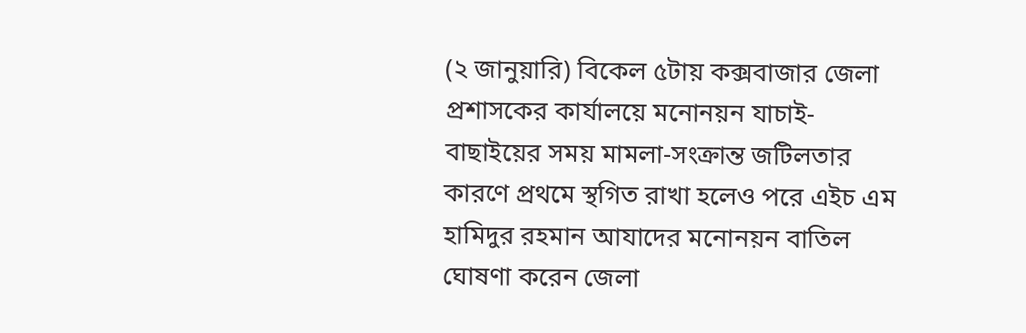(২ জানুয়ারি) বিকেল ৫টায় কক্সবাজার জেলা প্রশাসকের কার্যালয়ে মনোনয়ন যাচাই-বাছাইয়ের সময় মামলা-সংক্রান্ত জটিলতার কারণে প্রথমে স্থগিত রাখা হলেও পরে এইচ এম হামিদুর রহমান আযাদের মনোনয়ন বাতিল ঘোষণা করেন জেলা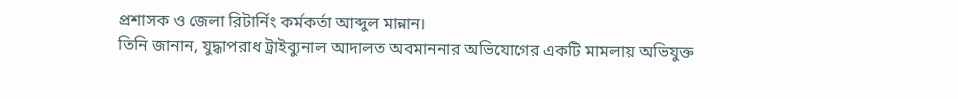প্রশাসক ও জেলা রিটার্নিং কর্মকর্তা আব্দুল মান্নান।
তিনি জানান, যুদ্ধাপরাধ ট্রাইব্যুনাল আদালত অবমাননার অভিযোগের একটি মামলায় অভিযুক্ত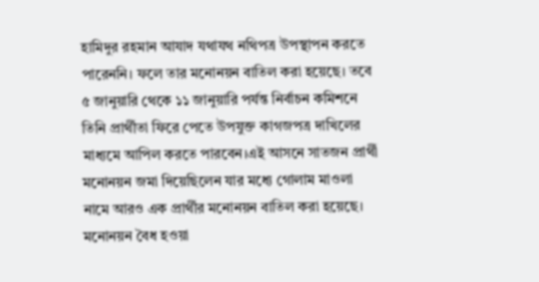হামিদুর রহমান আযাদ যথাযথ নথিপত্র উপস্থাপন করতে পারেননি। ফলে তার মনোনয়ন বাতিল করা হয়েছে। তবে ৫ জানুয়ারি থেকে ১১ জানুয়ারি পর্যন্ত নির্বাচন কমিশনে তিনি প্রার্থীতা ফিরে পেতে উপযুক্ত কাগজপত্র দাখিলের মাধ্যমে আপিল করতে পারবেন।এই আসনে সাতজন প্রার্থী মনোনয়ন জমা দিয়েছিলেন যার মধ্যে গোলাম মাওলা নামে আরও এক প্রার্থীর মনোনয়ন বাতিল করা হয়েছে।
মনোনয়ন বৈধ হওয়া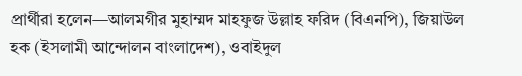প্রার্থীরা হলেন—আলমগীর মুহাম্মদ মাহফুজ উল্লাহ ফরিদ (বিএনপি), জিয়াউল হক (ইসলামী আন্দোলন বাংলাদেশ), ওবাইদুল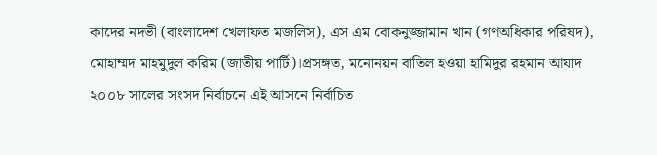কাদের নদভী (বাংলাদেশ খেলাফত মজলিস), এস এম বোকনুজ্জামান খান (গণঅধিকার পরিষদ), মোহাম্মদ মাহমুদুল করিম (জাতীয় পার্টি)।প্রসঙ্গত, মনোনয়ন বাতিল হওয়া হামিদুর রহমান আযাদ ২০০৮ সালের সংসদ নির্বাচনে এই আসনে নির্বাচিত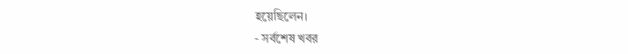হয়েছিলেন।
- সর্বশেষ খবর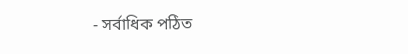- সর্বাধিক পঠিত